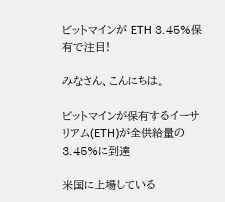ビットマインが ETH 3.45%保有で注目!

みなさん、こんにちは。

ビットマインが保有するイーサリアム(ETH)が全供給量の3.45%に到達

米国に上場している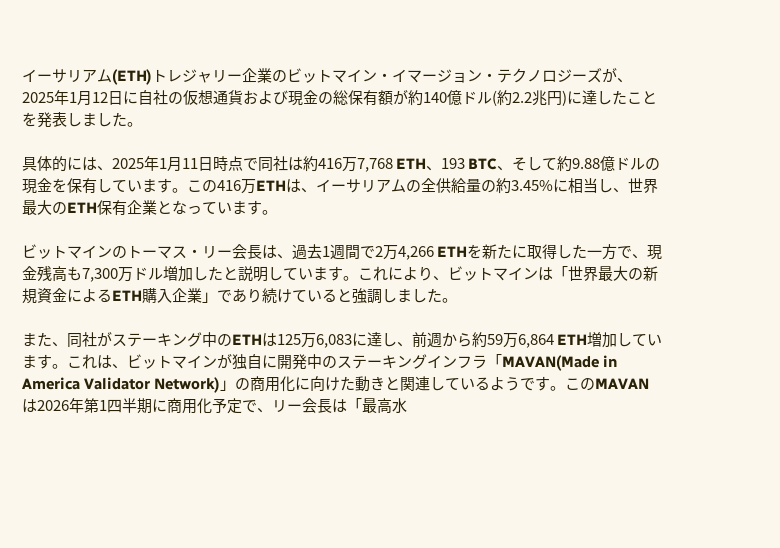イーサリアム(ETH)トレジャリー企業のビットマイン・イマージョン・テクノロジーズが、2025年1月12日に自社の仮想通貨および現金の総保有額が約140億ドル(約2.2兆円)に達したことを発表しました。

具体的には、2025年1月11日時点で同社は約416万7,768 ETH、193 BTC、そして約9.88億ドルの現金を保有しています。この416万ETHは、イーサリアムの全供給量の約3.45%に相当し、世界最大のETH保有企業となっています。

ビットマインのトーマス・リー会長は、過去1週間で2万4,266 ETHを新たに取得した一方で、現金残高も7,300万ドル増加したと説明しています。これにより、ビットマインは「世界最大の新規資金によるETH購入企業」であり続けていると強調しました。

また、同社がステーキング中のETHは125万6,083に達し、前週から約59万6,864 ETH増加しています。これは、ビットマインが独自に開発中のステーキングインフラ「MAVAN(Made in America Validator Network)」の商用化に向けた動きと関連しているようです。このMAVANは2026年第1四半期に商用化予定で、リー会長は「最高水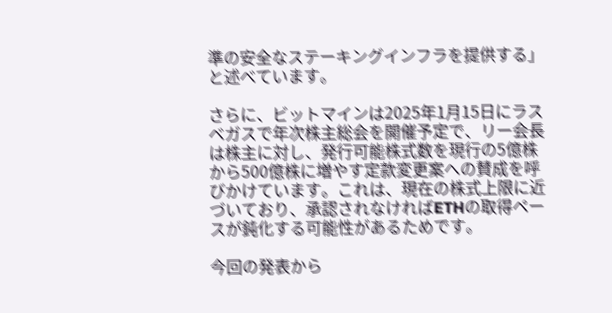準の安全なステーキングインフラを提供する」と述べています。

さらに、ビットマインは2025年1月15日にラスベガスで年次株主総会を開催予定で、リー会長は株主に対し、発行可能株式数を現行の5億株から500億株に増やす定款変更案への賛成を呼びかけています。これは、現在の株式上限に近づいており、承認されなければETHの取得ペースが鈍化する可能性があるためです。

今回の発表から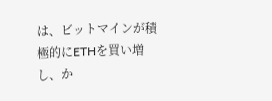は、ビットマインが積極的にETHを買い増し、か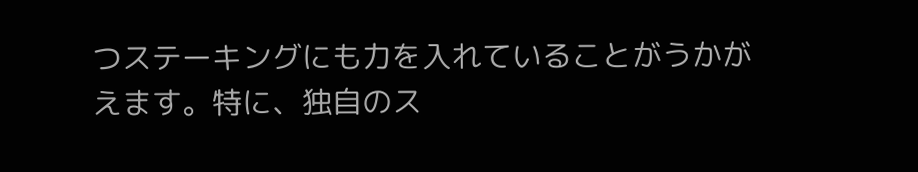つステーキングにも力を入れていることがうかがえます。特に、独自のス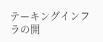テーキングインフラの開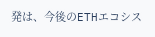発は、今後のETHエコシス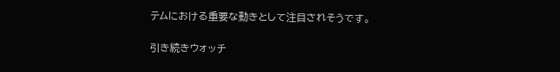テムにおける重要な動きとして注目されそうです。

引き続きウォッチ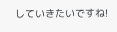していきたいですね!